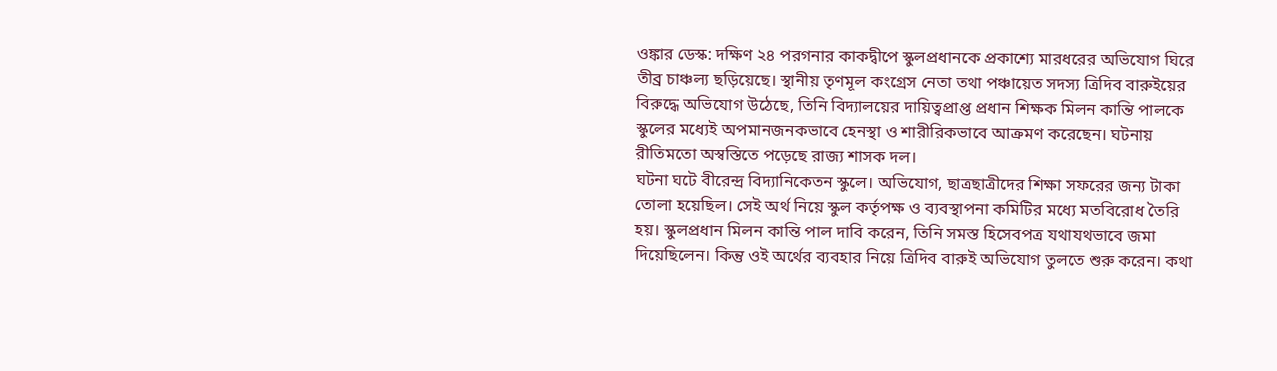ওঙ্কার ডেস্ক: দক্ষিণ ২৪ পরগনার কাকদ্বীপে স্কুলপ্রধানকে প্রকাশ্যে মারধরের অভিযোগ ঘিরে তীব্র চাঞ্চল্য ছড়িয়েছে। স্থানীয় তৃণমূল কংগ্রেস নেতা তথা পঞ্চায়েত সদস্য ত্রিদিব বারুইয়ের বিরুদ্ধে অভিযোগ উঠেছে, তিনি বিদ্যালয়ের দায়িত্বপ্রাপ্ত প্রধান শিক্ষক মিলন কান্তি পালকে স্কুলের মধ্যেই অপমানজনকভাবে হেনস্থা ও শারীরিকভাবে আক্রমণ করেছেন। ঘটনায় রীতিমতো অস্বস্তিতে পড়েছে রাজ্য শাসক দল।
ঘটনা ঘটে বীরেন্দ্র বিদ্যানিকেতন স্কুলে। অভিযোগ, ছাত্রছাত্রীদের শিক্ষা সফরের জন্য টাকা তোলা হয়েছিল। সেই অর্থ নিয়ে স্কুল কর্তৃপক্ষ ও ব্যবস্থাপনা কমিটির মধ্যে মতবিরোধ তৈরি হয়। স্কুলপ্রধান মিলন কান্তি পাল দাবি করেন, তিনি সমস্ত হিসেবপত্র যথাযথভাবে জমা দিয়েছিলেন। কিন্তু ওই অর্থের ব্যবহার নিয়ে ত্রিদিব বারুই অভিযোগ তুলতে শুরু করেন। কথা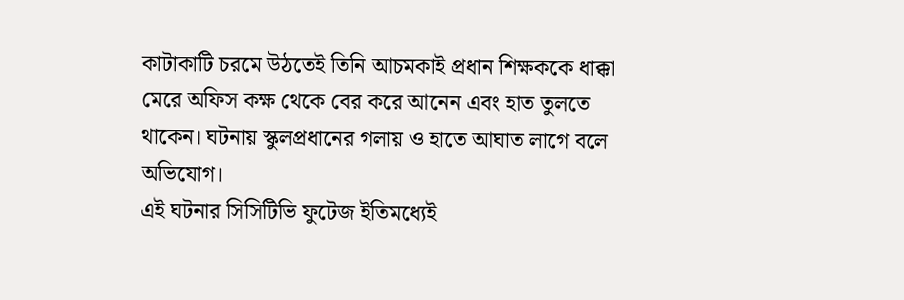কাটাকাটি চরমে উঠতেই তিনি আচমকাই প্রধান শিক্ষককে ধাক্কা মেরে অফিস কক্ষ থেকে বের করে আনেন এবং হাত তুলতে থাকেন। ঘটনায় স্কুলপ্রধানের গলায় ও হাতে আঘাত লাগে বলে অভিযোগ।
এই ঘটনার সিসিটিভি ফুটেজ ইতিমধ্যেই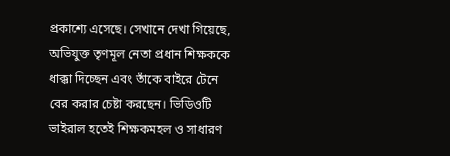প্রকাশ্যে এসেছে। সেখানে দেখা গিয়েছে, অভিযুক্ত তৃণমূল নেতা প্রধান শিক্ষককে ধাক্কা দিচ্ছেন এবং তাঁকে বাইরে টেনে বের করার চেষ্টা করছেন। ভিডিওটি ভাইরাল হতেই শিক্ষকমহল ও সাধারণ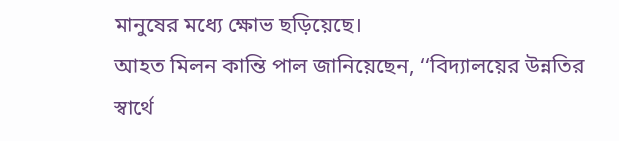মানুষের মধ্যে ক্ষোভ ছড়িয়েছে।
আহত মিলন কান্তি পাল জানিয়েছেন, ‘‘বিদ্যালয়ের উন্নতির স্বার্থে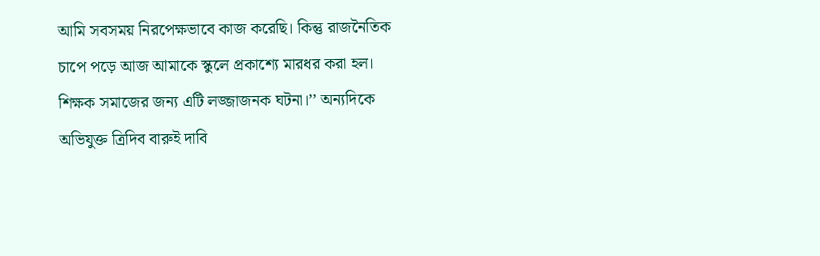আমি সবসময় নিরপেক্ষভাবে কাজ করেছি। কিন্তু রাজনৈতিক চাপে পড়ে আজ আমাকে স্কুলে প্রকাশ্যে মারধর করা হল। শিক্ষক সমাজের জন্য এটি লজ্জাজনক ঘটনা।’’ অন্যদিকে অভিযুক্ত ত্রিদিব বারুই দাবি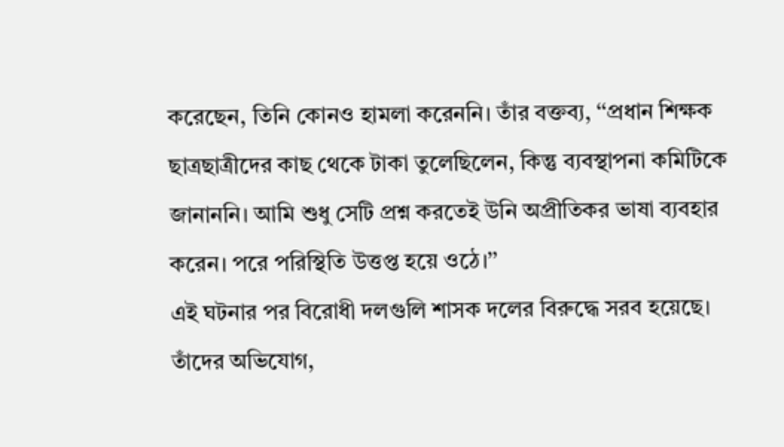করেছেন, তিনি কোনও হামলা করেননি। তাঁর বক্তব্য, ‘‘প্রধান শিক্ষক ছাত্রছাত্রীদের কাছ থেকে টাকা তুলেছিলেন, কিন্তু ব্যবস্থাপনা কমিটিকে জানাননি। আমি শুধু সেটি প্রশ্ন করতেই উনি অপ্রীতিকর ভাষা ব্যবহার করেন। পরে পরিস্থিতি উত্তপ্ত হয়ে ওঠে।’’
এই ঘটনার পর বিরোধী দলগুলি শাসক দলের বিরুদ্ধে সরব হয়েছে। তাঁদের অভিযোগ,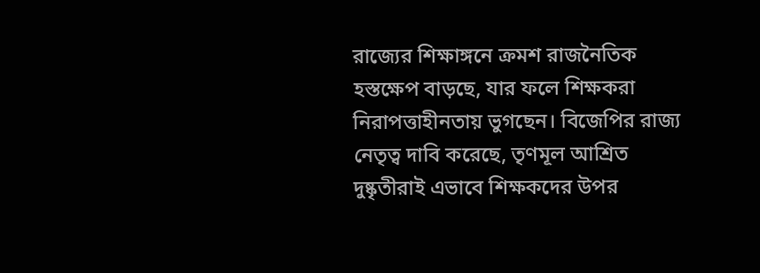রাজ্যের শিক্ষাঙ্গনে ক্রমশ রাজনৈতিক হস্তক্ষেপ বাড়ছে, যার ফলে শিক্ষকরা নিরাপত্তাহীনতায় ভুগছেন। বিজেপির রাজ্য নেতৃত্ব দাবি করেছে, তৃণমূল আশ্রিত দুষ্কৃতীরাই এভাবে শিক্ষকদের উপর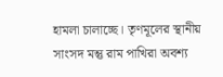হামলা চালাচ্ছে। তৃণমূলের স্থানীয় সাংসদ মন্তু রাম পাখিরা অবশ্য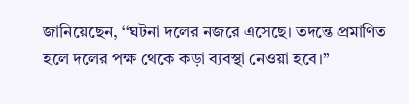জানিয়েছেন, ‘‘ঘটনা দলের নজরে এসেছে। তদন্তে প্রমাণিত হলে দলের পক্ষ থেকে কড়া ব্যবস্থা নেওয়া হবে।’’